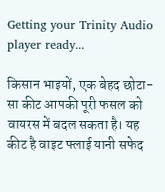Getting your Trinity Audio player ready...

किसान भाइयों, एक बेहद छोटा-सा कीट आपकी पूरी फसल को वायरस में बदल सकता है। यह कीट है वाइट फ्लाई यानी सफेद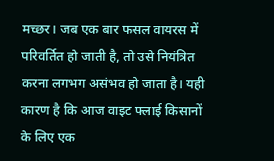मच्छर। जब एक बार फसल वायरस में परिवर्तित हो जाती है, तो उसे नियंत्रित करना लगभग असंभव हो जाता है। यही कारण है कि आज वाइट फ्लाई किसानों के लिए एक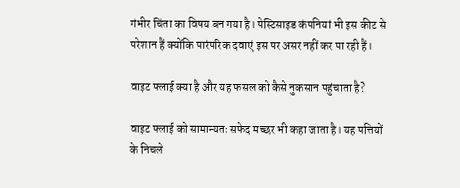गंभीर चिंता का विषय बन गया है। पेस्टिसाइड कंपनियां भी इस कीट से परेशान हैं क्योंकि पारंपरिक दवाएं इस पर असर नहीं कर पा रही हैं।

वाइट फ्लाई क्या है और यह फसल को कैसे नुकसान पहुंचाता है?

वाइट फ्लाई को सामान्यतः सफेद मच्छर भी कहा जाता है। यह पत्तियों के निचले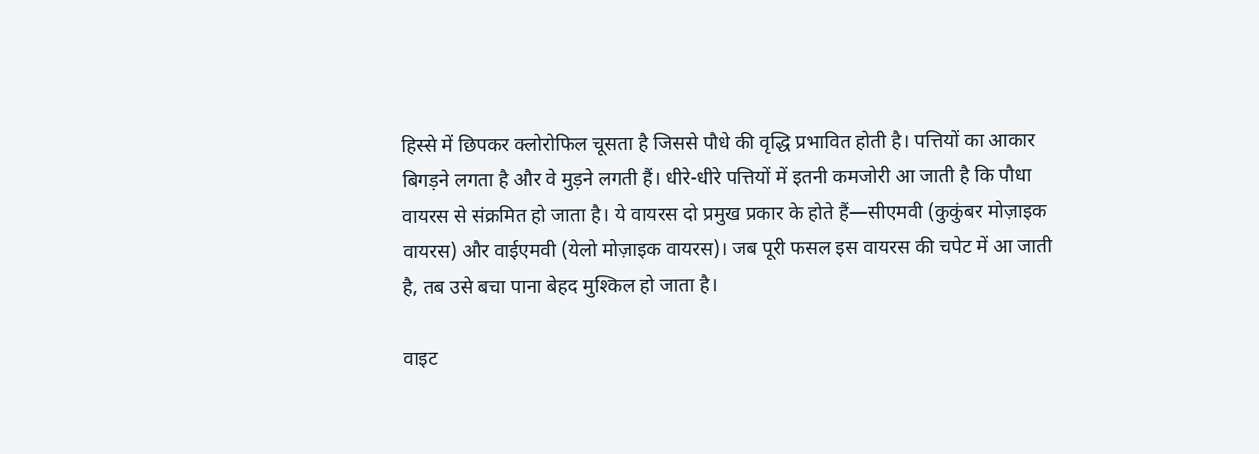हिस्से में छिपकर क्लोरोफिल चूसता है जिससे पौधे की वृद्धि प्रभावित होती है। पत्तियों का आकार बिगड़ने लगता है और वे मुड़ने लगती हैं। धीरे-धीरे पत्तियों में इतनी कमजोरी आ जाती है कि पौधा वायरस से संक्रमित हो जाता है। ये वायरस दो प्रमुख प्रकार के होते हैं—सीएमवी (कुकुंबर मोज़ाइक वायरस) और वाईएमवी (येलो मोज़ाइक वायरस)। जब पूरी फसल इस वायरस की चपेट में आ जाती है, तब उसे बचा पाना बेहद मुश्किल हो जाता है।

वाइट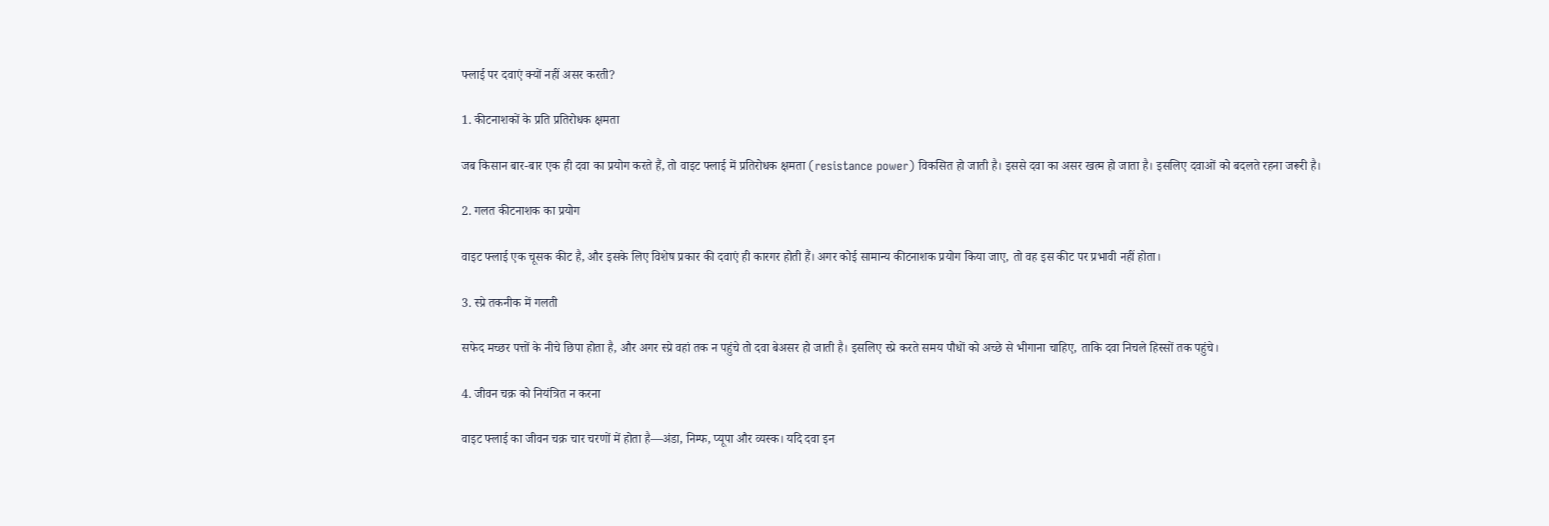फ्लाई पर दवाएं क्यों नहीं असर करती?

1. कीटनाशकों के प्रति प्रतिरोधक क्षमता

जब किसान बार-बार एक ही दवा का प्रयोग करते हैं, तो वाइट फ्लाई में प्रतिरोधक क्षमता (resistance power) विकसित हो जाती है। इससे दवा का असर खत्म हो जाता है। इसलिए दवाओं को बदलते रहना जरूरी है।

2. गलत कीटनाशक का प्रयोग

वाइट फ्लाई एक चूसक कीट है, और इसके लिए विशेष प्रकार की दवाएं ही कारगर होती हैं। अगर कोई सामान्य कीटनाशक प्रयोग किया जाए, तो वह इस कीट पर प्रभावी नहीं होता।

3. स्प्रे तकनीक में गलती

सफेद मच्छर पत्तों के नीचे छिपा होता है, और अगर स्प्रे वहां तक न पहुंचे तो दवा बेअसर हो जाती है। इसलिए स्प्रे करते समय पौधों को अच्छे से भीगाना चाहिए, ताकि दवा निचले हिस्सों तक पहुंचे।

4. जीवन चक्र को नियंत्रित न करना

वाइट फ्लाई का जीवन चक्र चार चरणों में होता है—अंडा, निम्फ, प्यूपा और व्यस्क। यदि दवा इन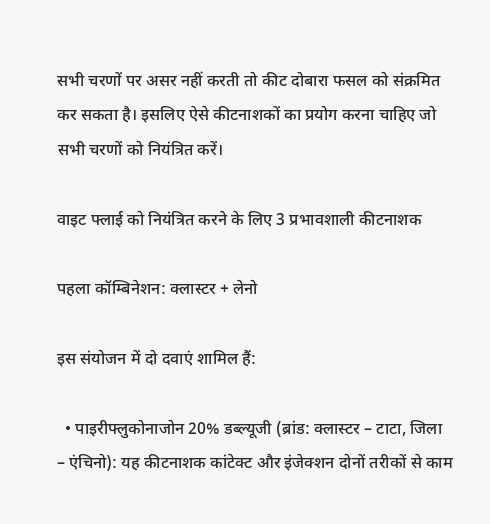सभी चरणों पर असर नहीं करती तो कीट दोबारा फसल को संक्रमित कर सकता है। इसलिए ऐसे कीटनाशकों का प्रयोग करना चाहिए जो सभी चरणों को नियंत्रित करें।

वाइट फ्लाई को नियंत्रित करने के लिए 3 प्रभावशाली कीटनाशक

पहला कॉम्बिनेशन: क्लास्टर + लेनो

इस संयोजन में दो दवाएं शामिल हैं:

  • पाइरीफ्लुकोनाजोन 20% डब्ल्यूजी (ब्रांड: क्लास्टर – टाटा, जिला – एंचिनो): यह कीटनाशक कांटेक्ट और इंजेक्शन दोनों तरीकों से काम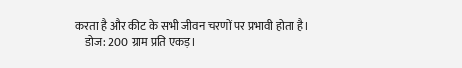करता है और कीट के सभी जीवन चरणों पर प्रभावी होता है।
    डोज: 200 ग्राम प्रति एकड़।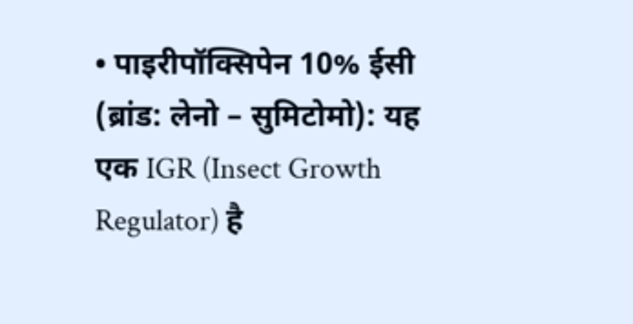• पाइरीपॉक्सिपेन 10% ईसी (ब्रांड: लेनो – सुमिटोमो): यह एक IGR (Insect Growth Regulator) है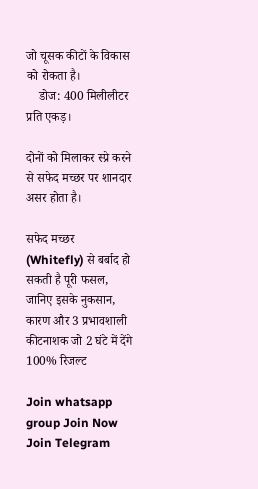जो चूसक कीटों के विकास को रोकता है।
    डोज: 400 मिलीलीटर प्रति एकड़।

दोनों को मिलाकर स्प्रे करने से सफेद मच्छर पर शानदार असर होता है।

सफेद मच्छर (Whitefly) से बर्बाद हो सकती है पूरी फसल, जानिए इसके नुकसान, कारण और 3 प्रभावशाली कीटनाशक जो 2 घंटे में देंगे 100% रिजल्ट

Join whatsapp group Join Now
Join Telegram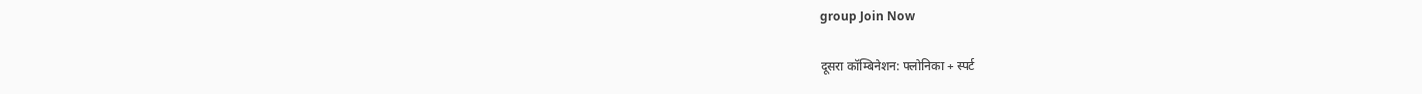group Join Now

दूसरा कॉम्बिनेशन: फ्लोनिका + स्पर्ट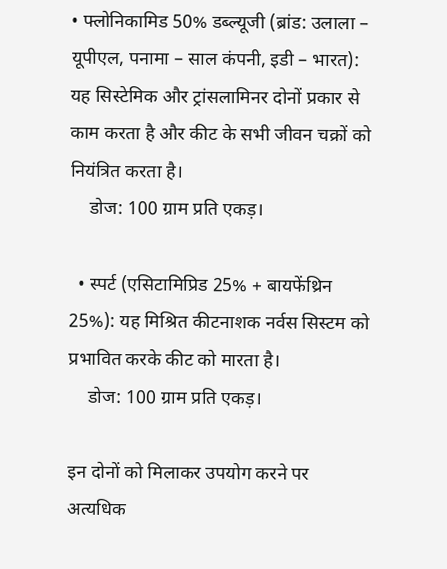• फ्लोनिकामिड 50% डब्ल्यूजी (ब्रांड: उलाला – यूपीएल, पनामा – साल कंपनी, इडी – भारत): यह सिस्टेमिक और ट्रांसलामिनर दोनों प्रकार से काम करता है और कीट के सभी जीवन चक्रों को नियंत्रित करता है।
    डोज: 100 ग्राम प्रति एकड़।

  • स्पर्ट (एसिटामिप्रिड 25% + बायफेंथ्रिन 25%): यह मिश्रित कीटनाशक नर्वस सिस्टम को प्रभावित करके कीट को मारता है।
    डोज: 100 ग्राम प्रति एकड़।

इन दोनों को मिलाकर उपयोग करने पर अत्यधिक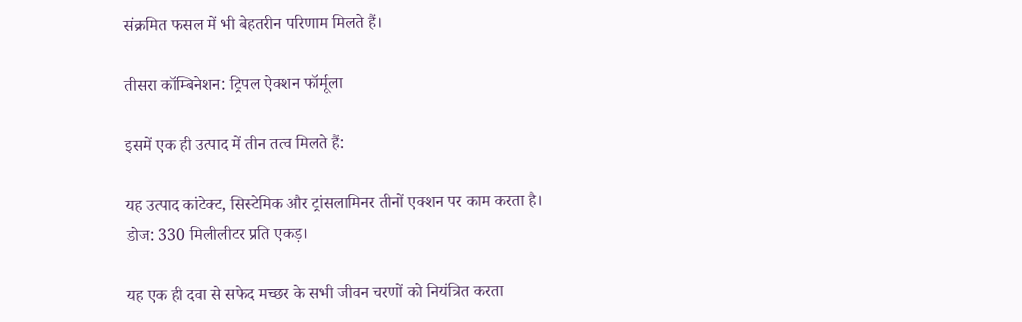संक्रमित फसल में भी बेहतरीन परिणाम मिलते हैं।

तीसरा कॉम्बिनेशन: ट्रिपल ऐक्शन फॉर्मूला

इसमें एक ही उत्पाद में तीन तत्व मिलते हैं:

यह उत्पाद कांटेक्ट, सिस्टेमिक और ट्रांसलामिनर तीनों एक्शन पर काम करता है।
डोज: 330 मिलीलीटर प्रति एकड़।

यह एक ही दवा से सफेद मच्छर के सभी जीवन चरणों को नियंत्रित करता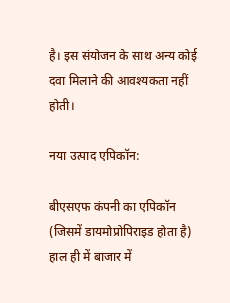है। इस संयोजन के साथ अन्य कोई दवा मिलाने की आवश्यकता नहीं होती।

नया उत्पाद एपिकॉन:

बीएसएफ कंपनी का एपिकॉन (जिसमें डायमोप्रोपिराइड होता है) हाल ही में बाजार में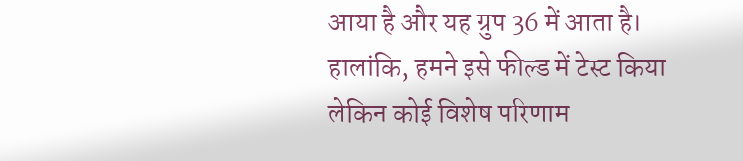आया है और यह ग्रुप 36 में आता है। हालांकि, हमने इसे फील्ड में टेस्ट किया लेकिन कोई विशेष परिणाम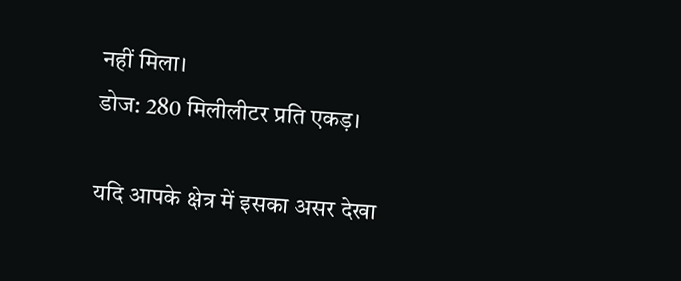नहीं मिला।
डोज: 280 मिलीलीटर प्रति एकड़।

यदि आपके क्षेत्र में इसका असर देखा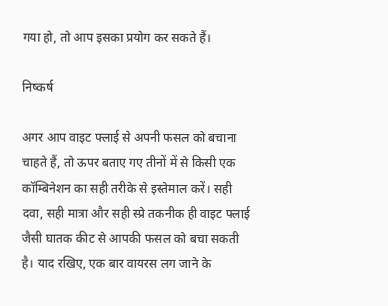गया हो, तो आप इसका प्रयोग कर सकते हैं।

निष्कर्ष

अगर आप वाइट फ्लाई से अपनी फसल को बचाना चाहते हैं, तो ऊपर बताए गए तीनों में से किसी एक कॉम्बिनेशन का सही तरीके से इस्तेमाल करें। सही दवा, सही मात्रा और सही स्प्रे तकनीक ही वाइट फ्लाई जैसी घातक कीट से आपकी फसल को बचा सकती है। याद रखिए, एक बार वायरस लग जाने के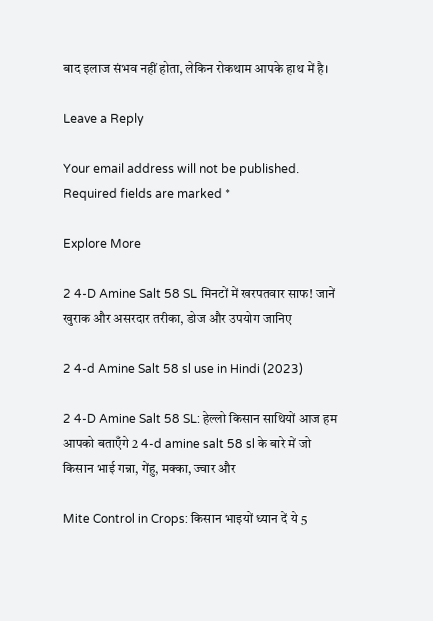बाद इलाज संभव नहीं होता, लेकिन रोकथाम आपके हाथ में है।

Leave a Reply

Your email address will not be published. Required fields are marked *

Explore More

2 4-D Amine Salt 58 SL मिनटों में खरपतवार साफ! जानें खुराक और असरदार तरीका, डोज और उपयोग जानिए

2 4-d Amine Salt 58 sl use in Hindi (2023)

2 4-D Amine Salt 58 SL: हेल्लो किसान साथियों आज हम आपको बताएँगे 2 4-d amine salt 58 sl के बारे में जो किसान भाई गन्ना, गेंहु, मक्का, ज्वार और

Mite Control in Crops: किसान भाइयों ध्यान दें ये 5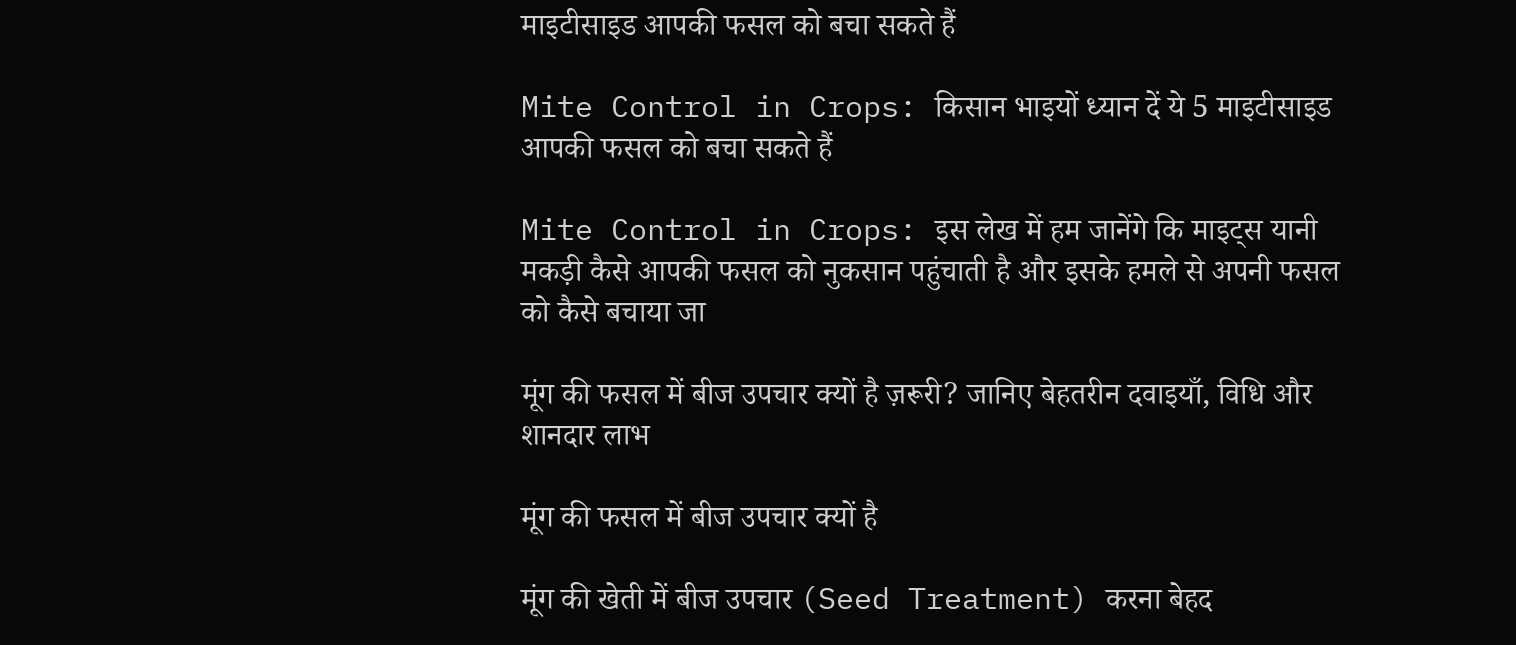माइटीसाइड आपकी फसल को बचा सकते हैं

Mite Control in Crops: किसान भाइयों ध्यान दें ये 5 माइटीसाइड आपकी फसल को बचा सकते हैं

Mite Control in Crops: इस लेख में हम जानेंगे कि माइट्स यानी मकड़ी कैसे आपकी फसल को नुकसान पहुंचाती है और इसके हमले से अपनी फसल को कैसे बचाया जा

मूंग की फसल में बीज उपचार क्यों है ज़रूरी? जानिए बेहतरीन दवाइयाँ, विधि और शानदार लाभ

मूंग की फसल में बीज उपचार क्यों है

मूंग की खेती में बीज उपचार (Seed Treatment) करना बेहद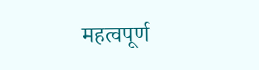महत्वपूर्ण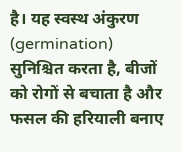है। यह स्वस्थ अंकुरण (germination) सुनिश्चित करता है, बीजों को रोगों से बचाता है और फसल की हरियाली बनाए